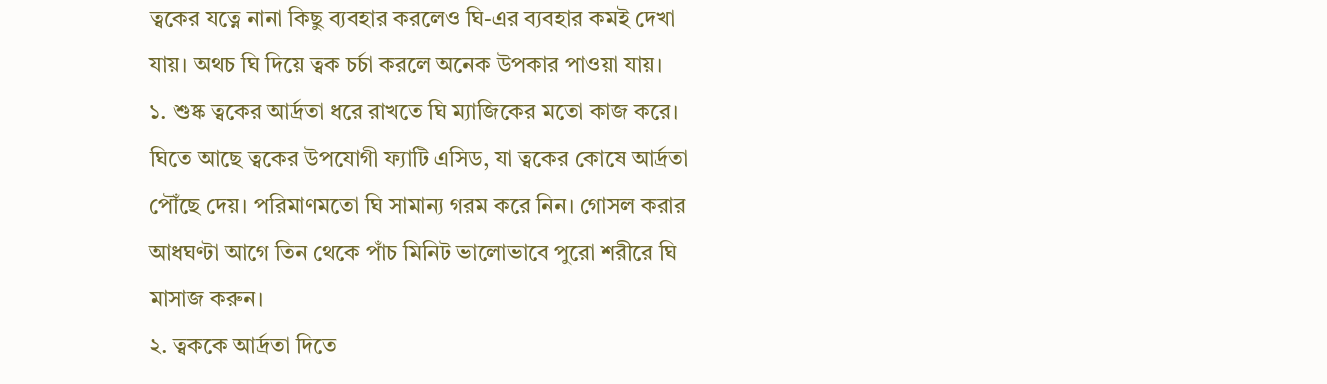ত্বকের যত্নে নানা কিছু ব্যবহার করলেও ঘি-এর ব্যবহার কমই দেখা যায়। অথচ ঘি দিয়ে ত্বক চর্চা করলে অনেক উপকার পাওয়া যায়।
১. শুষ্ক ত্বকের আর্দ্রতা ধরে রাখতে ঘি ম্যাজিকের মতো কাজ করে। ঘিতে আছে ত্বকের উপযোগী ফ্যাটি এসিড, যা ত্বকের কোষে আর্দ্রতা পৌঁছে দেয়। পরিমাণমতো ঘি সামান্য গরম করে নিন। গোসল করার আধঘণ্টা আগে তিন থেকে পাঁচ মিনিট ভালোভাবে পুরো শরীরে ঘি মাসাজ করুন।
২. ত্বককে আর্দ্রতা দিতে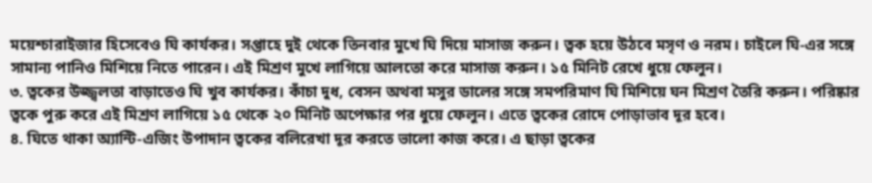ময়েশ্চারাইজার হিসেবেও ঘি কার্যকর। সপ্তাহে দুই থেকে তিনবার মুখে ঘি দিয়ে মাসাজ করুন। ত্বক হয়ে উঠবে মসৃণ ও নরম। চাইলে ঘি-এর সঙ্গে সামান্য পানিও মিশিয়ে নিতে পারেন। এই মিশ্রণ মুখে লাগিয়ে আলতো করে মাসাজ করুন। ১৫ মিনিট রেখে ধুয়ে ফেলুন।
৩. ত্বকের উজ্জ্বলতা বাড়াতেও ঘি খুব কার্যকর। কাঁচা দুধ, বেসন অথবা মসুর ডালের সঙ্গে সমপরিমাণ ঘি মিশিয়ে ঘন মিশ্রণ তৈরি করুন। পরিষ্কার ত্বকে পুরু করে এই মিশ্রণ লাগিয়ে ১৫ থেকে ২০ মিনিট অপেক্ষার পর ধুয়ে ফেলুন। এতে ত্বকের রোদে পোড়াভাব দূর হবে।
৪. ঘিতে থাকা অ্যান্টি-এজিং উপাদান ত্বকের বলিরেখা দূর করতে ভালো কাজ করে। এ ছাড়া ত্বকের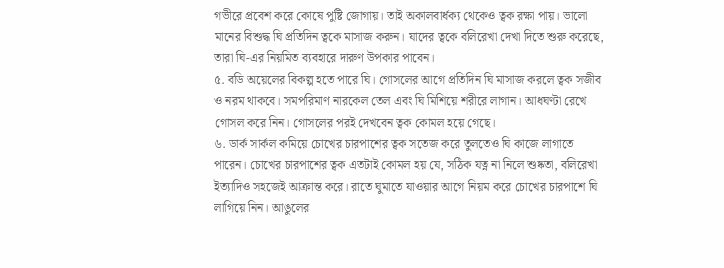গভীরে প্রবেশ করে কোষে পুষ্টি জোগায়। তাই অকালবার্ধক্য থেকেও ত্বক রক্ষা পায়। ভালো মানের বিশুদ্ধ ঘি প্রতিদিন ত্বকে মাসাজ করুন। যাদের ত্বকে বলিরেখা দেখা দিতে শুরু করেছে, তারা ঘি-এর নিয়মিত ব্যবহারে দারুণ উপকার পাবেন।
৫. বডি অয়েলের বিকল্প হতে পারে ঘি। গোসলের আগে প্রতিদিন ঘি মাসাজ করলে ত্বক সজীব ও নরম থাকবে। সমপরিমাণ নারকেল তেল এবং ঘি মিশিয়ে শরীরে লাগান। আধঘণ্টা রেখে গোসল করে নিন। গোসলের পরই দেখবেন ত্বক কোমল হয়ে গেছে।
৬. ডার্ক সার্কল কমিয়ে চোখের চারপাশের ত্বক সতেজ করে তুলতেও ঘি কাজে লাগাতে পারেন। চোখের চারপাশের ত্বক এতটাই কোমল হয় যে, সঠিক যত্ন না নিলে শুষ্কতা, বলিরেখা ইত্যাদিও সহজেই আক্রান্ত করে। রাতে ঘুমাতে যাওয়ার আগে নিয়ম করে চোখের চারপাশে ঘি লাগিয়ে নিন। আঙুলের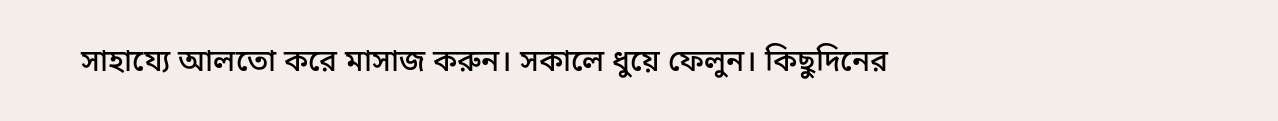সাহায্যে আলতো করে মাসাজ করুন। সকালে ধুয়ে ফেলুন। কিছুদিনের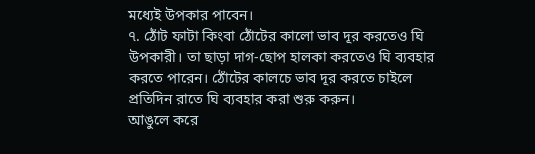মধ্যেই উপকার পাবেন।
৭. ঠোঁট ফাটা কিংবা ঠোঁটের কালো ভাব দূর করতেও ঘি উপকারী। তা ছাড়া দাগ-ছোপ হালকা করতেও ঘি ব্যবহার করতে পারেন। ঠোঁটের কালচে ভাব দূর করতে চাইলে প্রতিদিন রাতে ঘি ব্যবহার করা শুরু করুন।
আঙুলে করে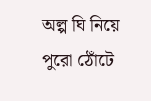অল্প ঘি নিয়ে পুরো ঠোঁটে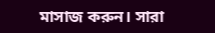মাসাজ করুন। সারা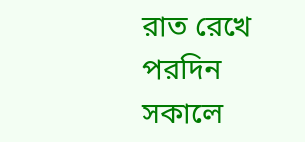রাত রেখে পরদিন সকালে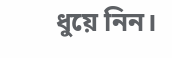ধুয়ে নিন।